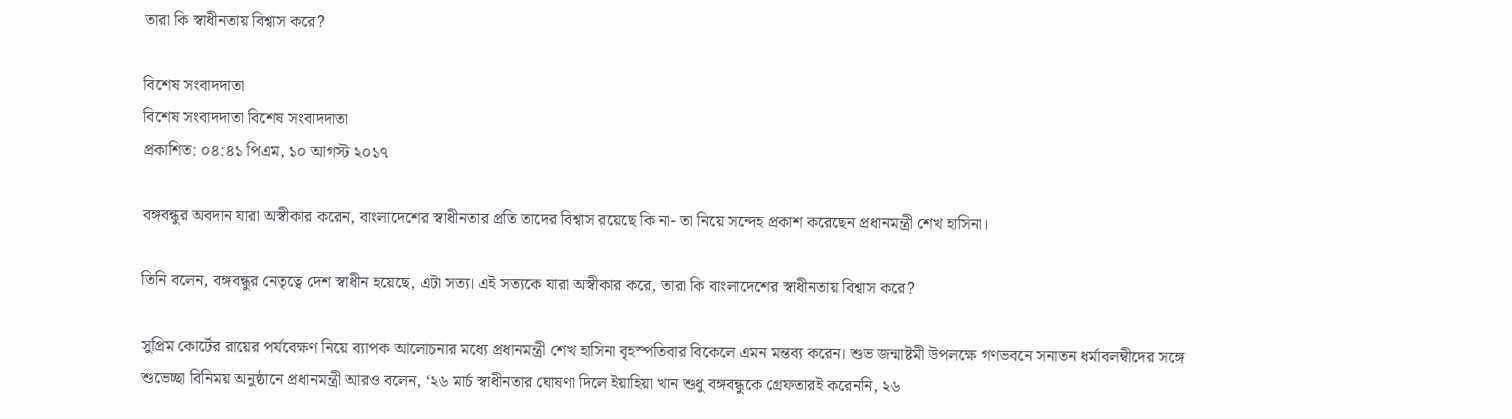তারা কি স্বাধীনতায় বিশ্বাস করে?

বিশেষ সংবাদদাতা
বিশেষ সংবাদদাতা বিশেষ সংবাদদাতা
প্রকাশিত: ০৪:৪১ পিএম, ১০ আগস্ট ২০১৭

বঙ্গবন্ধুর অবদান যারা অস্বীকার করেন, বাংলাদেশের স্বাধীনতার প্রতি তাদের বিশ্বাস রয়েছে কি না- তা নিয়ে সন্দেহ প্রকাশ করেছেন প্রধানমন্ত্রী শেখ হাসিনা।

তিনি বলেন, বঙ্গবন্ধুর নেতৃত্বে দেশ স্বাধীন হয়েছে, এটা সত্য। এই সত্যকে যারা অস্বীকার করে, তারা কি বাংলাদেশের স্বাধীনতায় বিশ্বাস করে?

সুপ্রিম কোর্টের রায়ের পর্যবেক্ষণ নিয়ে ব্যাপক আলোচনার মধ্যে প্রধানমন্ত্রী শেখ হাসিনা বৃহস্পতিবার বিকেলে এমন মন্তব্য করেন। শুভ জন্মাষ্টমী উপলক্ষে গণভবনে সনাতন ধর্মাবলম্বীদের সঙ্গে শুভেচ্ছা বিনিময় অনুষ্ঠানে প্রধানমন্ত্রী আরও বলেন, ‘২৬ মার্চ স্বাধীনতার ঘোষণা দিলে ইয়াহিয়া খান শুধু বঙ্গবন্ধুকে গ্রেফতারই করেননি, ২৬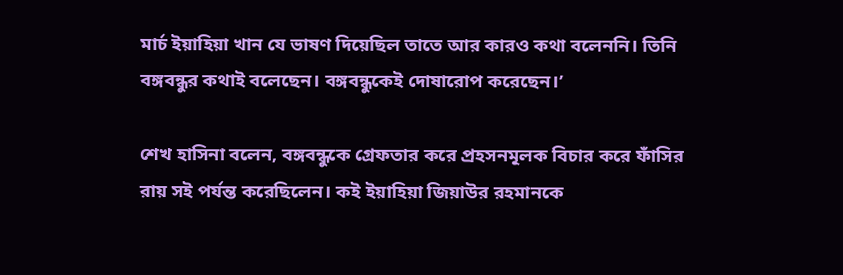মার্চ ইয়াহিয়া খান যে ভাষণ দিয়েছিল তাতে আর কারও কথা বলেননি। তিনি বঙ্গবন্ধুর কথাই বলেছেন। বঙ্গবন্ধুকেই দোষারোপ করেছেন।’

শেখ হাসিনা বলেন, বঙ্গবন্ধুকে গ্রেফতার করে প্রহসনমূলক বিচার করে ফাঁসির রায় সই পর্যন্ত করেছিলেন। কই ইয়াহিয়া জিয়াউর রহমানকে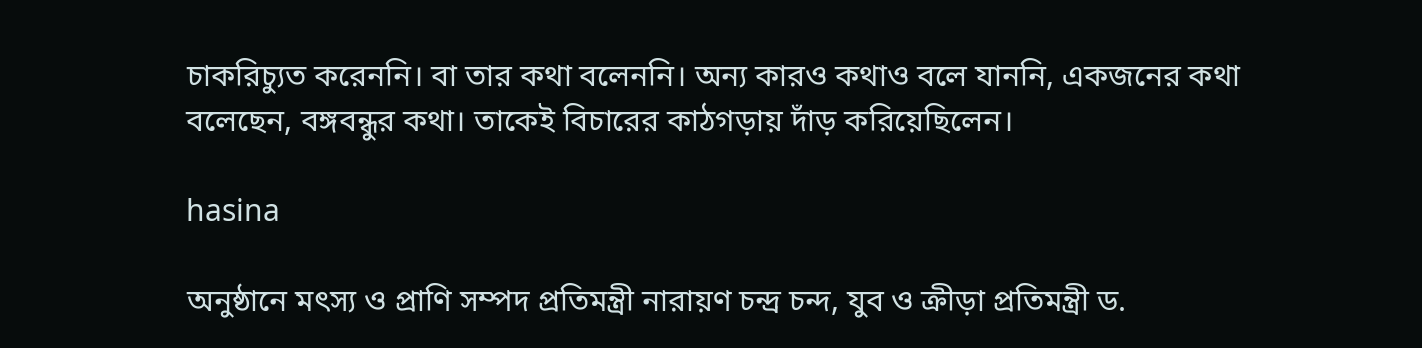চাকরিচ্যুত করেননি। বা তার কথা বলেননি। অন্য কারও কথাও বলে যাননি, একজনের কথা বলেছেন, বঙ্গবন্ধুর কথা। তাকেই বিচারের কাঠগড়ায় দাঁড় করিয়েছিলেন।

hasina

অনুষ্ঠানে মৎস্য ও প্রাণি সম্পদ প্রতিমন্ত্রী নারায়ণ চন্দ্র চন্দ, যুব ও ক্রীড়া প্রতিমন্ত্রী ড.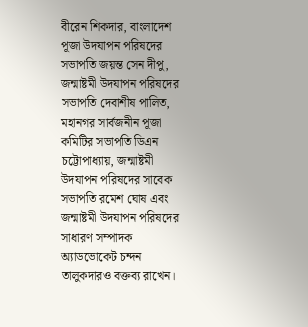বীরেন শিকদার, বাংলাদেশ পূজা উদযাপন পরিষদের সভাপতি জয়ন্ত সেন দীপু, জন্মাষ্টমী উদযাপন পরিষদের সভাপতি দেবাশীষ পালিত, মহানগর সার্বজনীন পূজা কমিটির সভাপতি ডিএন চট্টোপাধ্যায়, জন্মাষ্টমী উদযাপন পরিষদের সাবেক সভাপতি রমেশ ঘোষ এবং জন্মাষ্টমী উদযাপন পরিষদের সাধারণ সম্পাদক অ্যাডভোকেট চন্দন তালুকদারও বক্তব্য রাখেন।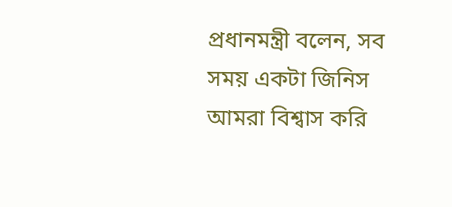প্রধানমন্ত্রী বলেন, সব সময় একটা জিনিস আমরা বিশ্বাস করি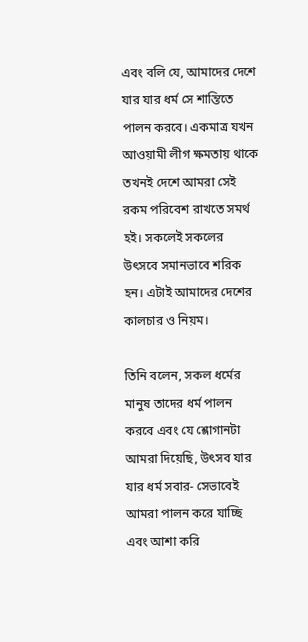এবং বলি যে, আমাদের দেশে যার যার ধর্ম সে শান্তিতে পালন করবে। একমাত্র যখন আওয়ামী লীগ ক্ষমতায় থাকে তখনই দেশে আমরা সেই রকম পরিবেশ রাখতে সমর্থ হই। সকলেই সকলের উৎসবে সমানভাবে শরিক হন। এটাই আমাদের দেশের কালচার ও নিয়ম।

তিনি বলেন, সকল ধর্মের মানুষ তাদের ধর্ম পালন করবে এবং যে শ্লোগানটা আমরা দিয়েছি, উৎসব যার যার ধর্ম সবার- সেভাবেই আমরা পালন করে যাচ্ছি এবং আশা করি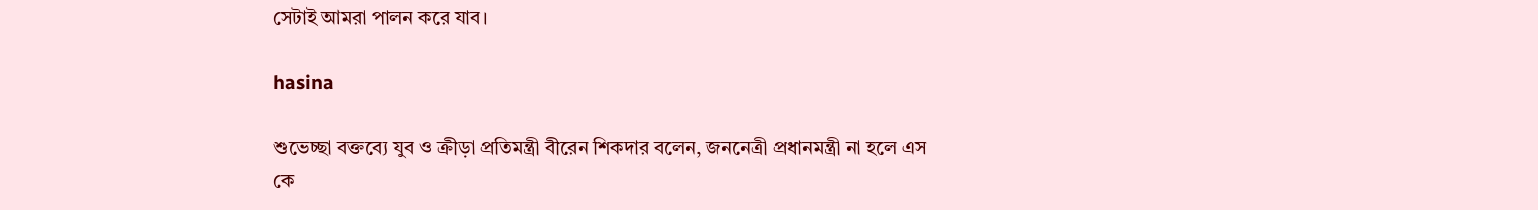সেটাই আমরা পালন করে যাব।

hasina

শুভেচ্ছা বক্তব্যে যুব ও ক্রীড়া প্রতিমন্ত্রী বীরেন শিকদার বলেন, জননেত্রী প্রধানমন্ত্রী না হলে এস কে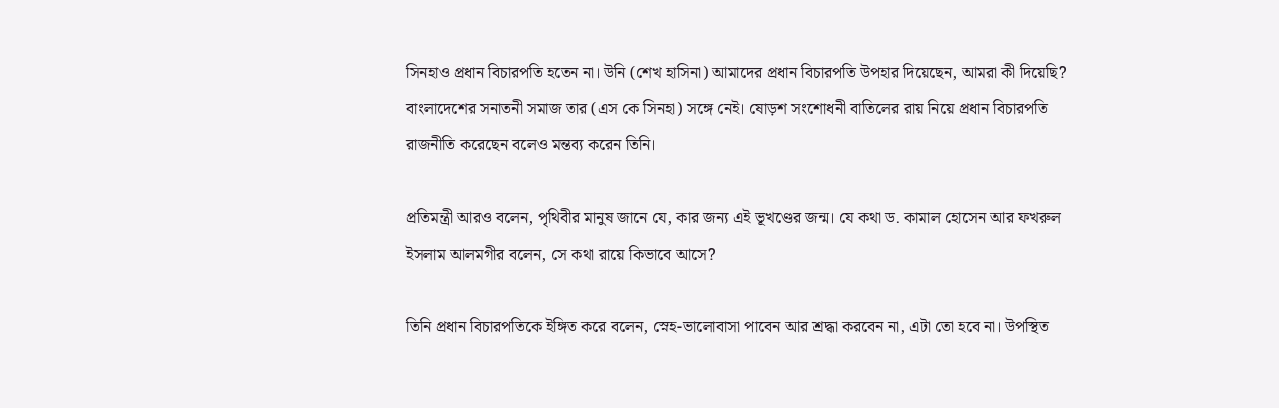সিনহাও প্রধান বিচারপতি হতেন না। উনি (শেখ হাসিনা) আমাদের প্রধান বিচারপতি উপহার দিয়েছেন, আমরা কী দিয়েছি? বাংলাদেশের সনাতনী সমাজ তার (এস কে সিনহা) সঙ্গে নেই। ষোড়শ সংশোধনী বাতিলের রায় নিয়ে প্রধান বিচারপতি রাজনীতি করেছেন বলেও মন্তব্য করেন তিনি।

প্রতিমন্ত্রী আরও বলেন, পৃথিবীর মানুষ জানে যে, কার জন্য এই ভূখণ্ডের জন্ম। যে কথা ড. কামাল হোসেন আর ফখরুল ইসলাম আলমগীর বলেন, সে কথা রায়ে কিভাবে আসে?

তিনি প্রধান বিচারপতিকে ইঙ্গিত করে বলেন, স্নেহ-ভালোবাসা পাবেন আর শ্রদ্ধা করবেন না, এটা তো হবে না। উপস্থিত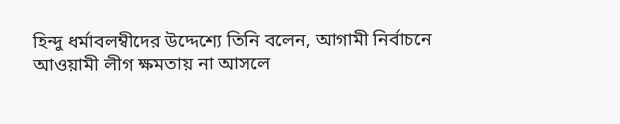হিন্দু ধর্মাবলম্বীদের উদ্দেশ্যে তিনি বলেন, আগামী নির্বাচনে আওয়ামী লীগ ক্ষমতায় না আসলে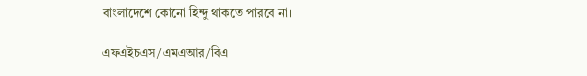বাংলাদেশে কোনো হিন্দু থাকতে পারবে না।

এফএইচএস/এমএআর/বিএ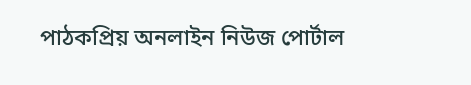পাঠকপ্রিয় অনলাইন নিউজ পোর্টাল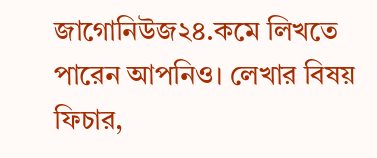জাগোনিউজ২৪.কমে লিখতে পারেন আপনিও। লেখার বিষয় ফিচার,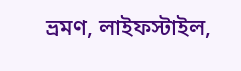ভ্রমণ, লাইফস্টাইল,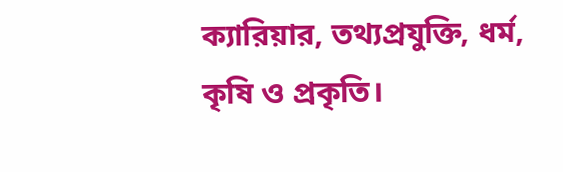ক্যারিয়ার, তথ্যপ্রযুক্তি, ধর্ম, কৃষি ও প্রকৃতি।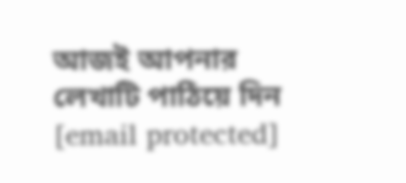আজই আপনার লেখাটি পাঠিয়ে দিন [email protected]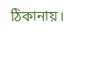ঠিকানায়।